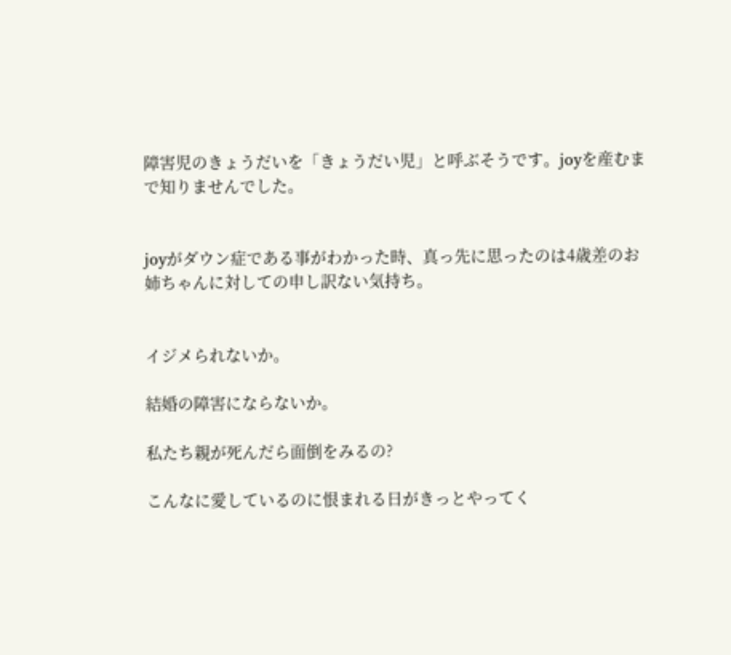障害児のきょうだいを「きょうだい児」と呼ぶそうです。joyを産むまで知りませんでした。


joyがダウン症である事がわかった時、真っ先に思ったのは4歳差のお姉ちゃんに対しての申し訳ない気持ち。


イジメられないか。

結婚の障害にならないか。

私たち親が死んだら面倒をみるの?

こんなに愛しているのに恨まれる日がきっとやってく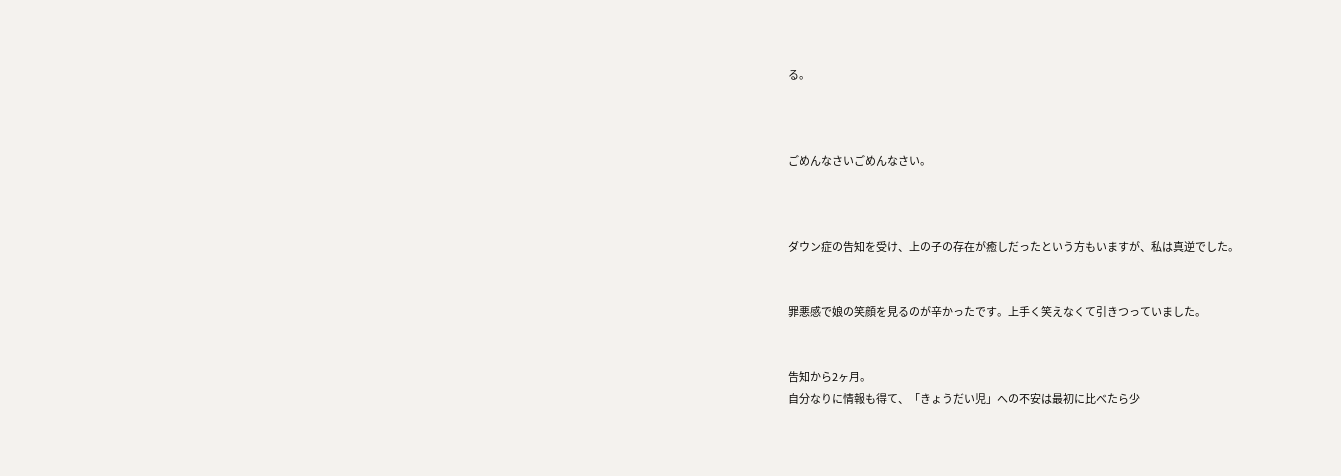る。



ごめんなさいごめんなさい。



ダウン症の告知を受け、上の子の存在が癒しだったという方もいますが、私は真逆でした。


罪悪感で娘の笑顔を見るのが辛かったです。上手く笑えなくて引きつっていました。


告知から2ヶ月。
自分なりに情報も得て、「きょうだい児」への不安は最初に比べたら少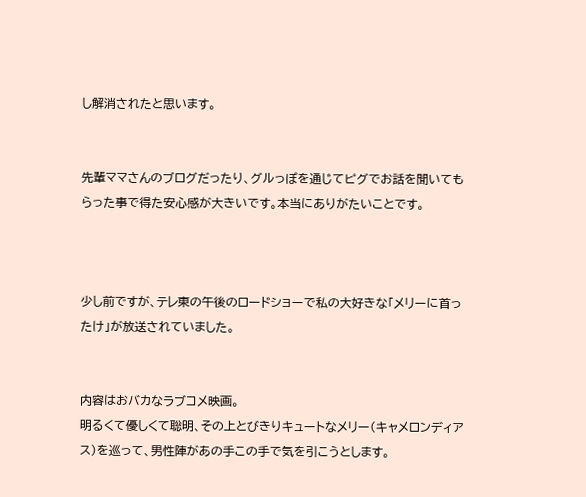し解消されたと思います。


先輩ママさんのブログだったり、グルっぽを通じてピグでお話を聞いてもらった事で得た安心感が大きいです。本当にありがたいことです。



少し前ですが、テレ東の午後のロードショーで私の大好きな「メリーに首ったけ」が放送されていました。


内容はおバカなラブコメ映画。
明るくて優しくて聡明、その上とびきりキュートなメリー(キャメロンディアス)を巡って、男性陣があの手この手で気を引こうとします。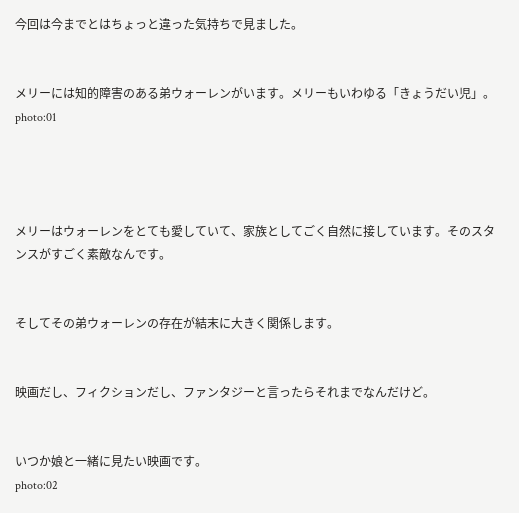今回は今までとはちょっと違った気持ちで見ました。


メリーには知的障害のある弟ウォーレンがいます。メリーもいわゆる「きょうだい児」。
photo:01




メリーはウォーレンをとても愛していて、家族としてごく自然に接しています。そのスタンスがすごく素敵なんです。


そしてその弟ウォーレンの存在が結末に大きく関係します。


映画だし、フィクションだし、ファンタジーと言ったらそれまでなんだけど。


いつか娘と一緒に見たい映画です。
photo:02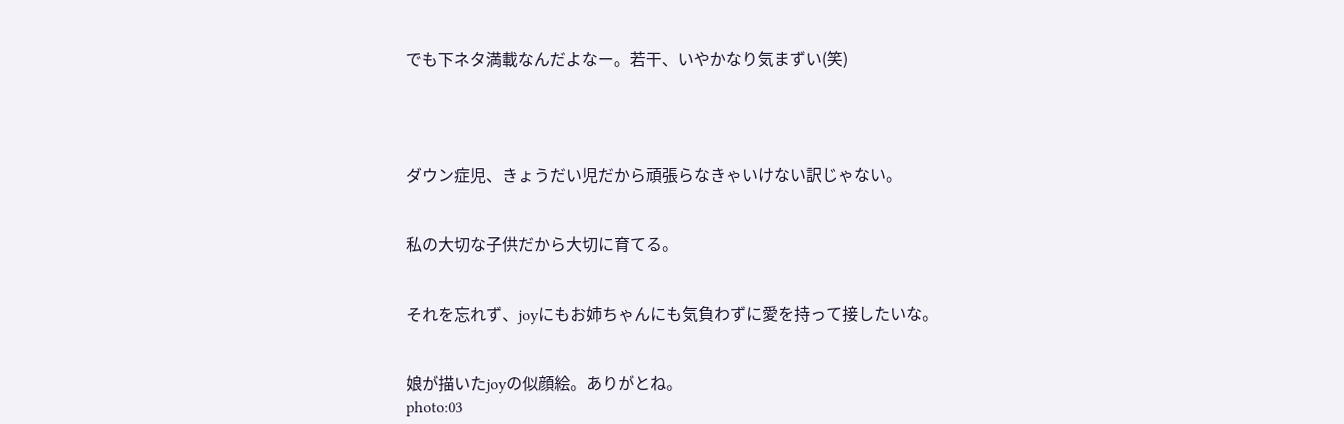でも下ネタ満載なんだよなー。若干、いやかなり気まずい(笑)




ダウン症児、きょうだい児だから頑張らなきゃいけない訳じゃない。


私の大切な子供だから大切に育てる。


それを忘れず、joyにもお姉ちゃんにも気負わずに愛を持って接したいな。


娘が描いたjoyの似顔絵。ありがとね。
photo:03